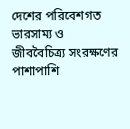দেশের পরিবেশগত ভারসাম্য ও জীববৈচিত্র্য সংরক্ষণের পাশাপাশি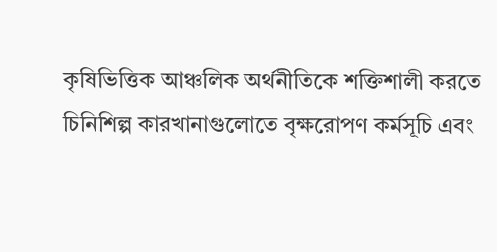কৃষিভিত্তিক আঞ্চলিক অর্থনীতিকে শক্তিশালী করতে চিনিশিল্প কারখানাগুলোতে বৃক্ষরোপণ কর্মসূচি এবং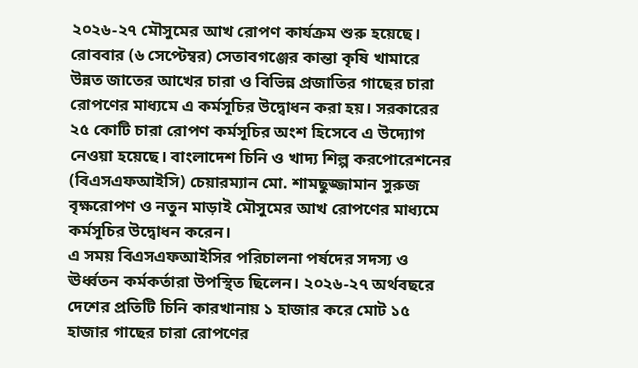২০২৬-২৭ মৌসুমের আখ রোপণ কার্যক্রম শুরু হয়েছে।
রোববার (৬ সেপ্টেম্বর) সেতাবগঞ্জের কান্তা কৃষি খামারে উন্নত জাতের আখের চারা ও বিভিন্ন প্রজাতির গাছের চারা রোপণের মাধ্যমে এ কর্মসূচির উদ্বোধন করা হয়। সরকারের ২৫ কোটি চারা রোপণ কর্মসূচির অংশ হিসেবে এ উদ্যোগ নেওয়া হয়েছে। বাংলাদেশ চিনি ও খাদ্য শিল্প করপোরেশনের (বিএসএফআইসি) চেয়ারম্যান মো. শামছুজ্জামান সুরুজ বৃক্ষরোপণ ও নতুন মাড়াই মৌসুমের আখ রোপণের মাধ্যমে কর্মসূচির উদ্বোধন করেন।
এ সময় বিএসএফআইসির পরিচালনা পর্ষদের সদস্য ও ঊর্ধ্বতন কর্মকর্তারা উপস্থিত ছিলেন। ২০২৬-২৭ অর্থবছরে দেশের প্রতিটি চিনি কারখানায় ১ হাজার করে মোট ১৫ হাজার গাছের চারা রোপণের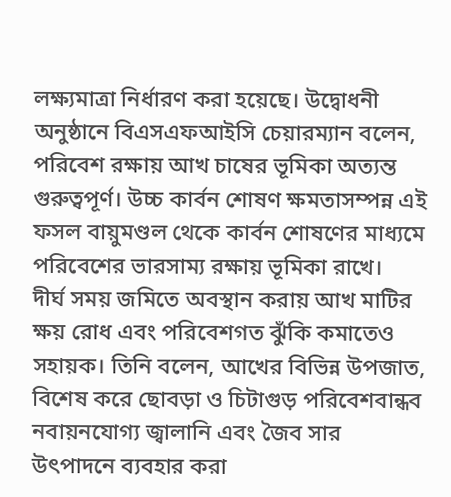লক্ষ্যমাত্রা নির্ধারণ করা হয়েছে। উদ্বোধনী অনুষ্ঠানে বিএসএফআইসি চেয়ারম্যান বলেন, পরিবেশ রক্ষায় আখ চাষের ভূমিকা অত্যন্ত গুরুত্বপূর্ণ। উচ্চ কার্বন শোষণ ক্ষমতাসম্পন্ন এই ফসল বায়ুমণ্ডল থেকে কার্বন শোষণের মাধ্যমে পরিবেশের ভারসাম্য রক্ষায় ভূমিকা রাখে।
দীর্ঘ সময় জমিতে অবস্থান করায় আখ মাটির ক্ষয় রোধ এবং পরিবেশগত ঝুঁকি কমাতেও সহায়ক। তিনি বলেন, আখের বিভিন্ন উপজাত, বিশেষ করে ছোবড়া ও চিটাগুড় পরিবেশবান্ধব নবায়নযোগ্য জ্বালানি এবং জৈব সার উৎপাদনে ব্যবহার করা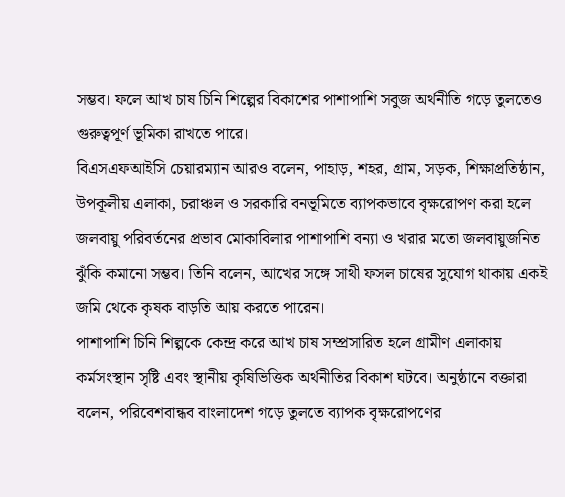সম্ভব। ফলে আখ চাষ চিনি শিল্পের বিকাশের পাশাপাশি সবুজ অর্থনীতি গড়ে তুলতেও গুরুত্বপূর্ণ ভূমিকা রাখতে পারে।
বিএসএফআইসি চেয়ারম্যান আরও বলেন, পাহাড়, শহর, গ্রাম, সড়ক, শিক্ষাপ্রতিষ্ঠান, উপকূলীয় এলাকা, চরাঞ্চল ও সরকারি বনভূমিতে ব্যাপকভাবে বৃক্ষরোপণ করা হলে জলবায়ু পরিবর্তনের প্রভাব মোকাবিলার পাশাপাশি বন্যা ও খরার মতো জলবায়ুজনিত ঝুঁকি কমানো সম্ভব। তিনি বলেন, আখের সঙ্গে সাথী ফসল চাষের সুযোগ থাকায় একই জমি থেকে কৃষক বাড়তি আয় করতে পারেন।
পাশাপাশি চিনি শিল্পকে কেন্দ্র করে আখ চাষ সম্প্রসারিত হলে গ্রামীণ এলাকায় কর্মসংস্থান সৃষ্টি এবং স্থানীয় কৃষিভিত্তিক অর্থনীতির বিকাশ ঘটবে। অনুষ্ঠানে বক্তারা বলেন, পরিবেশবান্ধব বাংলাদেশ গড়ে তুলতে ব্যাপক বৃক্ষরোপণের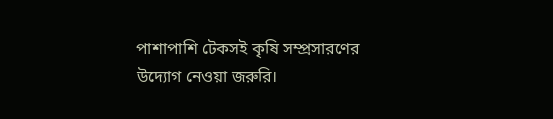পাশাপাশি টেকসই কৃষি সম্প্রসারণের উদ্যোগ নেওয়া জরুরি।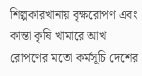শিল্পকারখানায় বৃক্ষরোপণ এবং কান্তা কৃষি খামারে আখ রোপণের মতো কর্মসূচি দেশের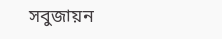সবুজায়ন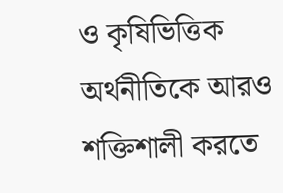ও কৃষিভিত্তিক অর্থনীতিকে আরও শক্তিশালী করতে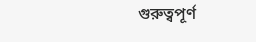গুরুত্বপূর্ণ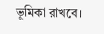ভূমিকা রাখবে।